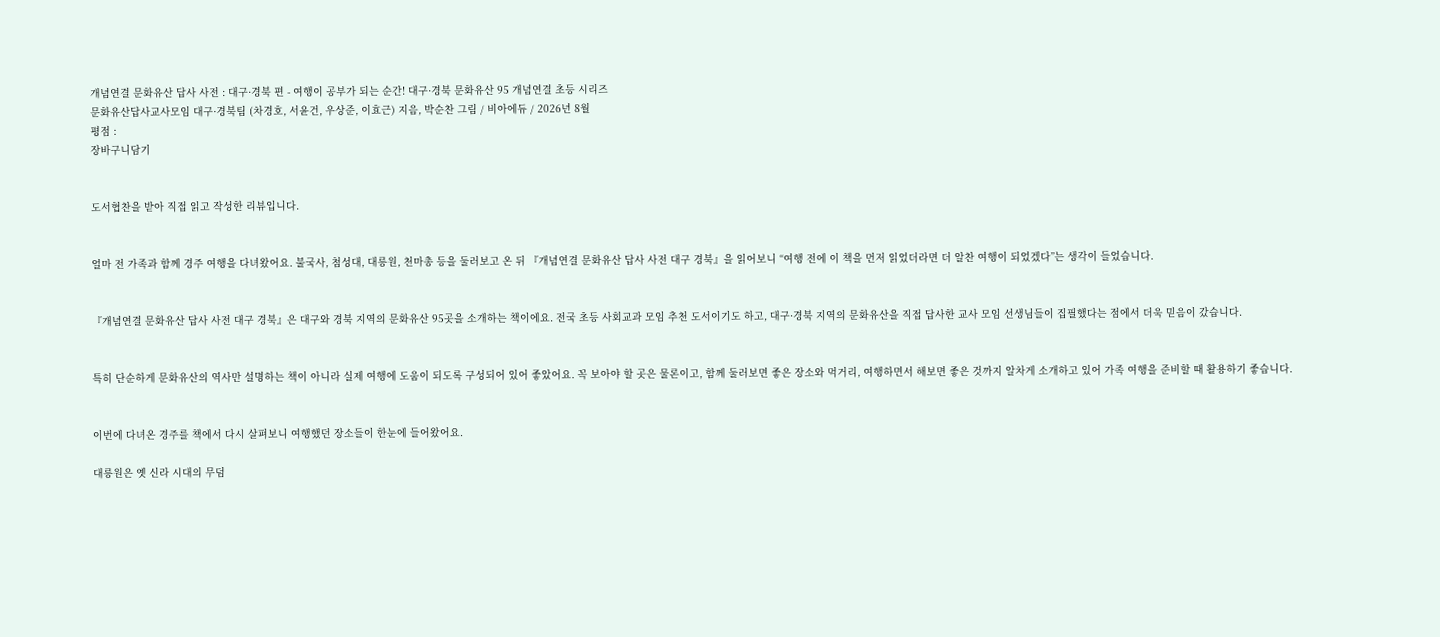개념연결 문화유산 답사 사전 : 대구·경북 편 - 여행이 공부가 되는 순간! 대구·경북 문화유산 95 개념연결 초등 시리즈
문화유산답사교사모임 대구·경북팀 (차경호, 서윤건, 우상준, 이효근) 지음, 박순찬 그림 / 비아에듀 / 2026년 8월
평점 :
장바구니담기


도서협찬을 받아 직접 읽고 작성한 리뷰입니다.


얼마 전 가족과 함께 경주 여행을 다녀왔어요. 불국사, 첨성대, 대릉원, 천마총 등을 둘러보고 온 뒤 『개념연결 문화유산 답사 사전 대구 경북』을 읽어보니 “여행 전에 이 책을 먼저 읽었더라면 더 알찬 여행이 되었겠다”는 생각이 들었습니다.


『개념연결 문화유산 답사 사전 대구 경북』은 대구와 경북 지역의 문화유산 95곳을 소개하는 책이에요. 전국 초등 사회교과 모임 추천 도서이기도 하고, 대구·경북 지역의 문화유산을 직접 답사한 교사 모임 선생님들이 집필했다는 점에서 더욱 믿음이 갔습니다.


특히 단순하게 문화유산의 역사만 설명하는 책이 아니라 실제 여행에 도움이 되도록 구성되어 있어 좋았어요. 꼭 보아야 할 곳은 물론이고, 함께 둘러보면 좋은 장소와 먹거리, 여행하면서 해보면 좋은 것까지 알차게 소개하고 있어 가족 여행을 준비할 때 활용하기 좋습니다.


이번에 다녀온 경주를 책에서 다시 살펴보니 여행했던 장소들이 한눈에 들어왔어요.

대릉원은 옛 신라 시대의 무덤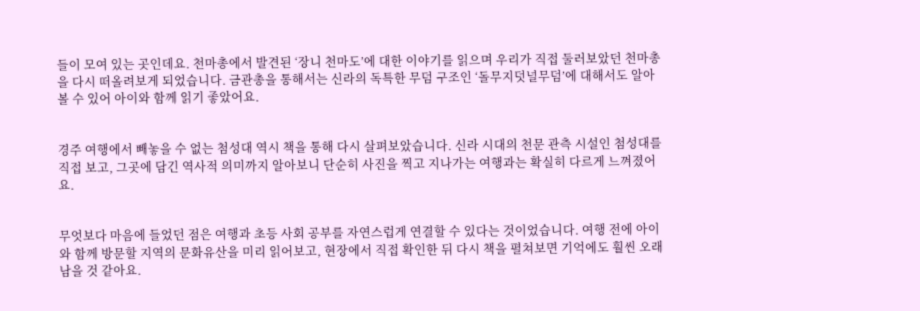들이 모여 있는 곳인데요. 천마총에서 발견된 ‘장니 천마도’에 대한 이야기를 읽으며 우리가 직접 둘러보았던 천마총을 다시 떠올려보게 되었습니다. 금관총을 통해서는 신라의 독특한 무덤 구조인 ‘돌무지덧널무덤’에 대해서도 알아볼 수 있어 아이와 함께 읽기 좋았어요.


경주 여행에서 빼놓을 수 없는 첨성대 역시 책을 통해 다시 살펴보았습니다. 신라 시대의 천문 관측 시설인 첨성대를 직접 보고, 그곳에 담긴 역사적 의미까지 알아보니 단순히 사진을 찍고 지나가는 여행과는 확실히 다르게 느껴졌어요.


무엇보다 마음에 들었던 점은 여행과 초등 사회 공부를 자연스럽게 연결할 수 있다는 것이었습니다. 여행 전에 아이와 함께 방문할 지역의 문화유산을 미리 읽어보고, 현장에서 직접 확인한 뒤 다시 책을 펼쳐보면 기억에도 훨씬 오래 남을 것 같아요.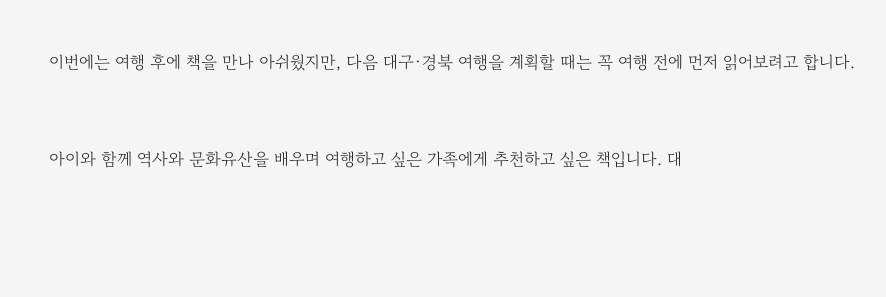이번에는 여행 후에 책을 만나 아쉬웠지만, 다음 대구·경북 여행을 계획할 때는 꼭 여행 전에 먼저 읽어보려고 합니다.


아이와 함께 역사와 문화유산을 배우며 여행하고 싶은 가족에게 추천하고 싶은 책입니다. 대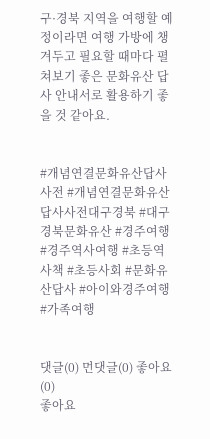구·경북 지역을 여행할 예정이라면 여행 가방에 챙겨두고 필요할 때마다 펼쳐보기 좋은 문화유산 답사 안내서로 활용하기 좋을 것 같아요.


#개념연결문화유산답사사전 #개념연결문화유산답사사전대구경북 #대구경북문화유산 #경주여행 #경주역사여행 #초등역사책 #초등사회 #문화유산답사 #아이와경주여행 #가족여행


댓글(0) 먼댓글(0) 좋아요(0)
좋아요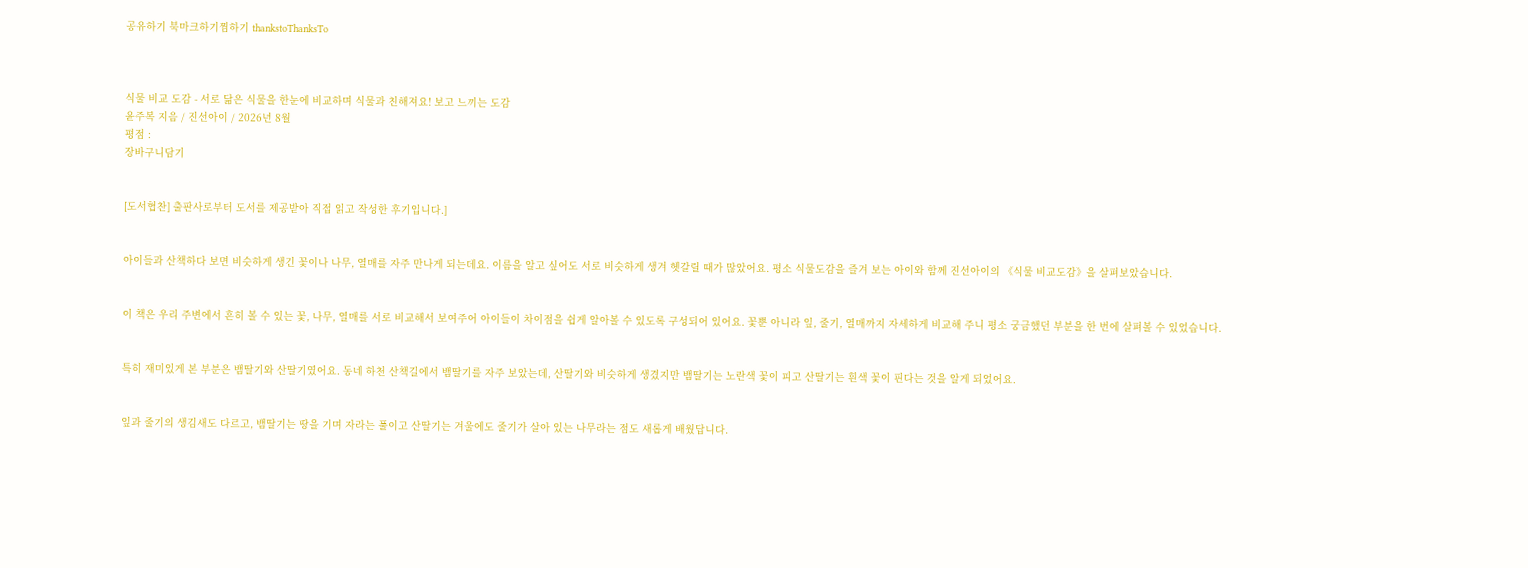공유하기 북마크하기찜하기 thankstoThanksTo



식물 비교 도감 - 서로 닮은 식물을 한눈에 비교하며 식물과 친해져요! 보고 느끼는 도감
윤주복 지음 / 진선아이 / 2026년 8월
평점 :
장바구니담기


[도서협찬] 출판사로부터 도서를 제공받아 직접 읽고 작성한 후기입니다.]


아이들과 산책하다 보면 비슷하게 생긴 꽃이나 나무, 열매를 자주 만나게 되는데요. 이름을 알고 싶어도 서로 비슷하게 생겨 헷갈릴 때가 많았어요. 평소 식물도감을 즐겨 보는 아이와 함께 진선아이의 《식물 비교도감》을 살펴보았습니다.


이 책은 우리 주변에서 흔히 볼 수 있는 꽃, 나무, 열매를 서로 비교해서 보여주어 아이들이 차이점을 쉽게 알아볼 수 있도록 구성되어 있어요. 꽃뿐 아니라 잎, 줄기, 열매까지 자세하게 비교해 주니 평소 궁금했던 부분을 한 번에 살펴볼 수 있었습니다.


특히 재미있게 본 부분은 뱀딸기와 산딸기였어요. 동네 하천 산책길에서 뱀딸기를 자주 보았는데, 산딸기와 비슷하게 생겼지만 뱀딸기는 노란색 꽃이 피고 산딸기는 흰색 꽃이 핀다는 것을 알게 되었어요.


잎과 줄기의 생김새도 다르고, 뱀딸기는 땅을 기며 자라는 풀이고 산딸기는 겨울에도 줄기가 살아 있는 나무라는 점도 새롭게 배웠답니다.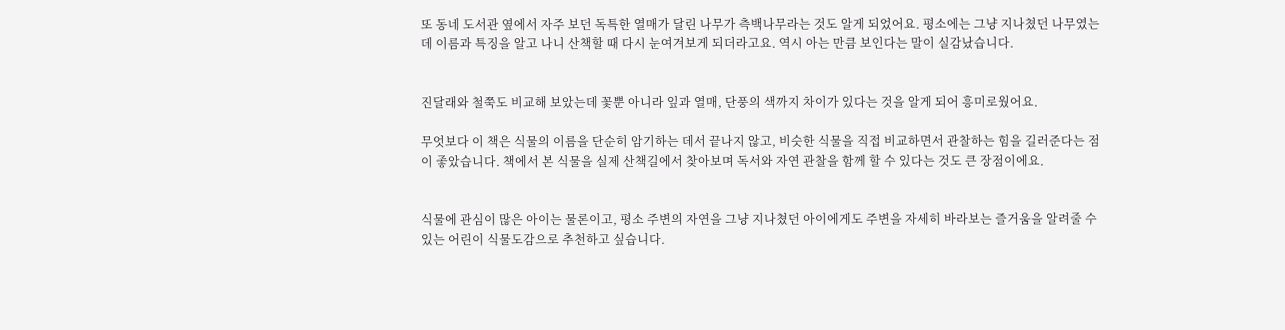또 동네 도서관 옆에서 자주 보던 독특한 열매가 달린 나무가 측백나무라는 것도 알게 되었어요. 평소에는 그냥 지나쳤던 나무였는데 이름과 특징을 알고 나니 산책할 때 다시 눈여겨보게 되더라고요. 역시 아는 만큼 보인다는 말이 실감났습니다.


진달래와 철쭉도 비교해 보았는데 꽃뿐 아니라 잎과 열매, 단풍의 색까지 차이가 있다는 것을 알게 되어 흥미로웠어요.

무엇보다 이 책은 식물의 이름을 단순히 암기하는 데서 끝나지 않고, 비슷한 식물을 직접 비교하면서 관찰하는 힘을 길러준다는 점이 좋았습니다. 책에서 본 식물을 실제 산책길에서 찾아보며 독서와 자연 관찰을 함께 할 수 있다는 것도 큰 장점이에요.


식물에 관심이 많은 아이는 물론이고, 평소 주변의 자연을 그냥 지나쳤던 아이에게도 주변을 자세히 바라보는 즐거움을 알려줄 수 있는 어린이 식물도감으로 추천하고 싶습니다.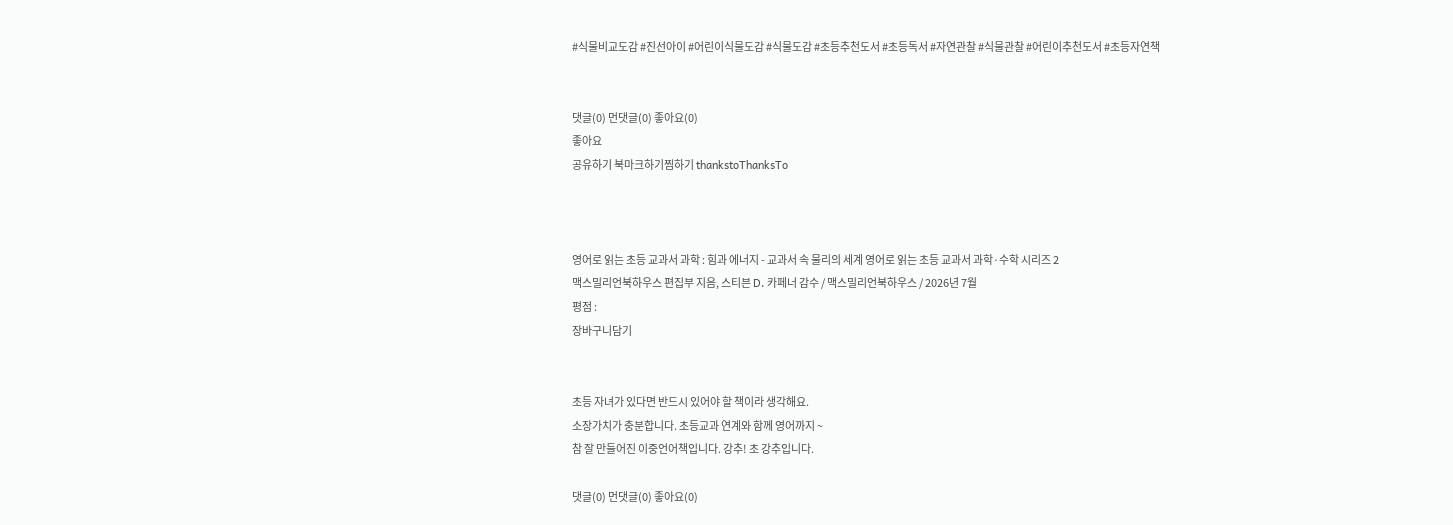#식물비교도감 #진선아이 #어린이식물도감 #식물도감 #초등추천도서 #초등독서 #자연관찰 #식물관찰 #어린이추천도서 #초등자연책


댓글(0) 먼댓글(0) 좋아요(0)
좋아요
공유하기 북마크하기찜하기 thankstoThanksTo



영어로 읽는 초등 교과서 과학 : 힘과 에너지 - 교과서 속 물리의 세계 영어로 읽는 초등 교과서 과학·수학 시리즈 2
맥스밀리언북하우스 편집부 지음, 스티븐 D. 카페너 감수 / 맥스밀리언북하우스 / 2026년 7월
평점 :
장바구니담기


초등 자녀가 있다면 반드시 있어야 할 책이라 생각해요.
소장가치가 충분합니다. 초등교과 연계와 함께 영어까지 ~
참 잘 만들어진 이중언어책입니다. 강추! 초 강추입니다.

댓글(0) 먼댓글(0) 좋아요(0)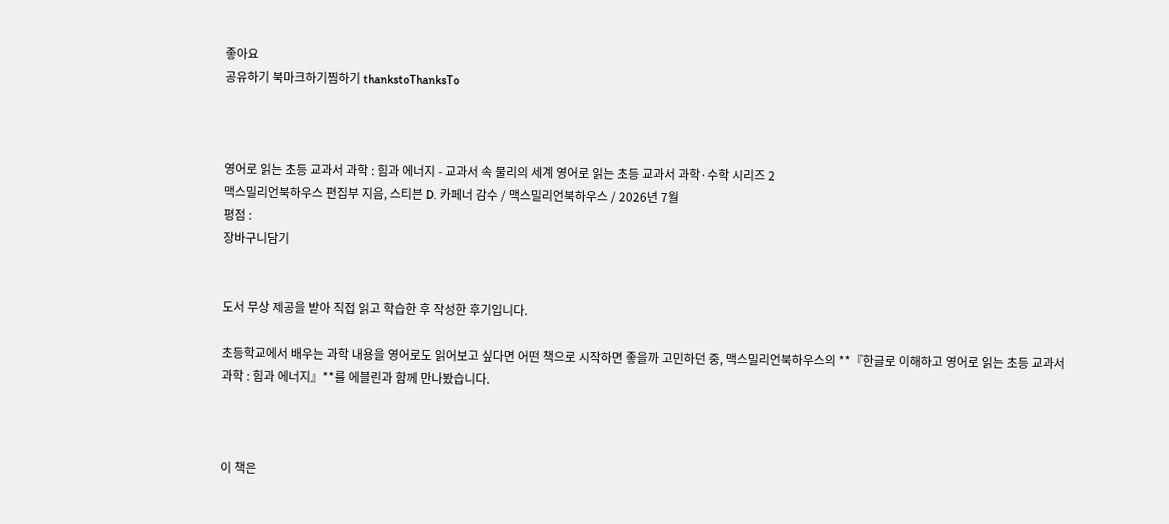좋아요
공유하기 북마크하기찜하기 thankstoThanksTo



영어로 읽는 초등 교과서 과학 : 힘과 에너지 - 교과서 속 물리의 세계 영어로 읽는 초등 교과서 과학·수학 시리즈 2
맥스밀리언북하우스 편집부 지음, 스티븐 D. 카페너 감수 / 맥스밀리언북하우스 / 2026년 7월
평점 :
장바구니담기


도서 무상 제공을 받아 직접 읽고 학습한 후 작성한 후기입니다.

초등학교에서 배우는 과학 내용을 영어로도 읽어보고 싶다면 어떤 책으로 시작하면 좋을까 고민하던 중, 맥스밀리언북하우스의 **『한글로 이해하고 영어로 읽는 초등 교과서 과학 : 힘과 에너지』**를 에블린과 함께 만나봤습니다.



이 책은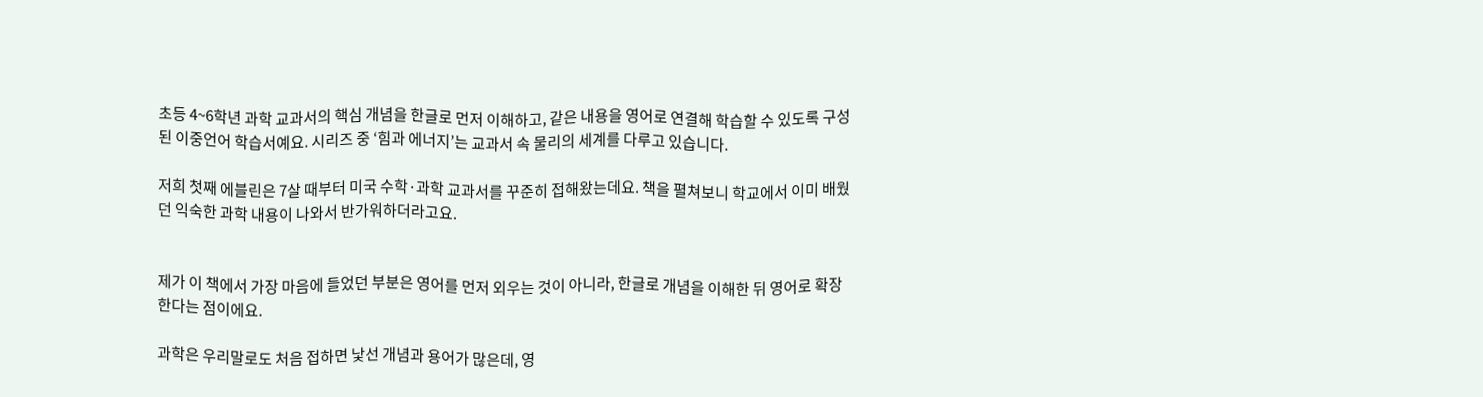초등 4~6학년 과학 교과서의 핵심 개념을 한글로 먼저 이해하고, 같은 내용을 영어로 연결해 학습할 수 있도록 구성된 이중언어 학습서예요. 시리즈 중 ‘힘과 에너지’는 교과서 속 물리의 세계를 다루고 있습니다.

저희 첫째 에블린은 7살 때부터 미국 수학·과학 교과서를 꾸준히 접해왔는데요. 책을 펼쳐보니 학교에서 이미 배웠던 익숙한 과학 내용이 나와서 반가워하더라고요.


제가 이 책에서 가장 마음에 들었던 부분은 영어를 먼저 외우는 것이 아니라, 한글로 개념을 이해한 뒤 영어로 확장한다는 점이에요.

과학은 우리말로도 처음 접하면 낯선 개념과 용어가 많은데, 영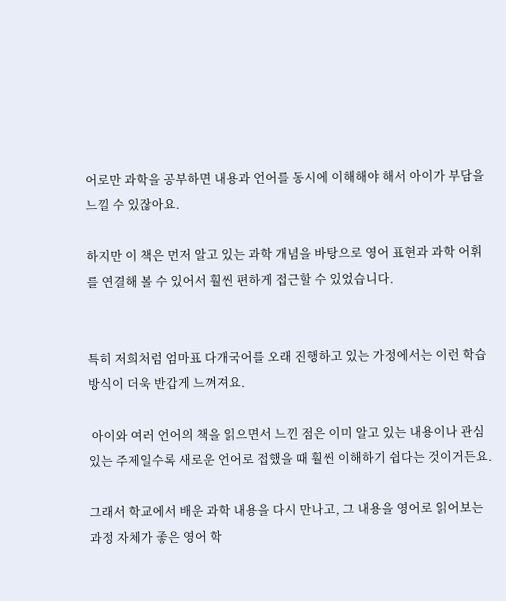어로만 과학을 공부하면 내용과 언어를 동시에 이해해야 해서 아이가 부담을 느낄 수 있잖아요.

하지만 이 책은 먼저 알고 있는 과학 개념을 바탕으로 영어 표현과 과학 어휘를 연결해 볼 수 있어서 훨씬 편하게 접근할 수 있었습니다.


특히 저희처럼 엄마표 다개국어를 오래 진행하고 있는 가정에서는 이런 학습 방식이 더욱 반갑게 느껴져요.

 아이와 여러 언어의 책을 읽으면서 느낀 점은 이미 알고 있는 내용이나 관심 있는 주제일수록 새로운 언어로 접했을 때 훨씬 이해하기 쉽다는 것이거든요.

그래서 학교에서 배운 과학 내용을 다시 만나고, 그 내용을 영어로 읽어보는 과정 자체가 좋은 영어 학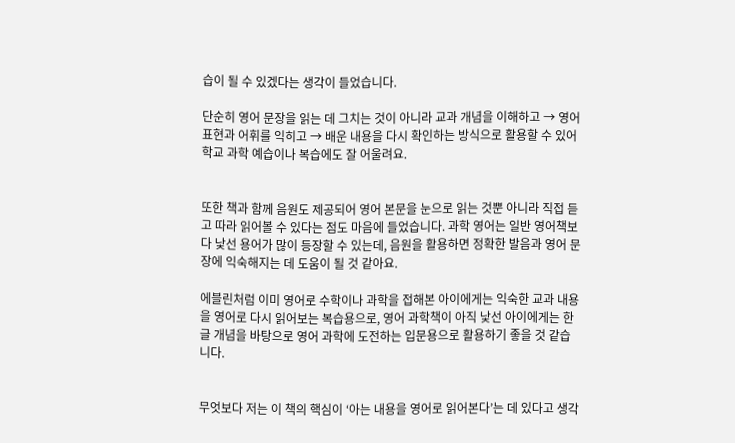습이 될 수 있겠다는 생각이 들었습니다.

단순히 영어 문장을 읽는 데 그치는 것이 아니라 교과 개념을 이해하고 → 영어 표현과 어휘를 익히고 → 배운 내용을 다시 확인하는 방식으로 활용할 수 있어 학교 과학 예습이나 복습에도 잘 어울려요.


또한 책과 함께 음원도 제공되어 영어 본문을 눈으로 읽는 것뿐 아니라 직접 듣고 따라 읽어볼 수 있다는 점도 마음에 들었습니다. 과학 영어는 일반 영어책보다 낯선 용어가 많이 등장할 수 있는데, 음원을 활용하면 정확한 발음과 영어 문장에 익숙해지는 데 도움이 될 것 같아요.

에블린처럼 이미 영어로 수학이나 과학을 접해본 아이에게는 익숙한 교과 내용을 영어로 다시 읽어보는 복습용으로, 영어 과학책이 아직 낯선 아이에게는 한글 개념을 바탕으로 영어 과학에 도전하는 입문용으로 활용하기 좋을 것 같습니다.


무엇보다 저는 이 책의 핵심이 ‘아는 내용을 영어로 읽어본다’는 데 있다고 생각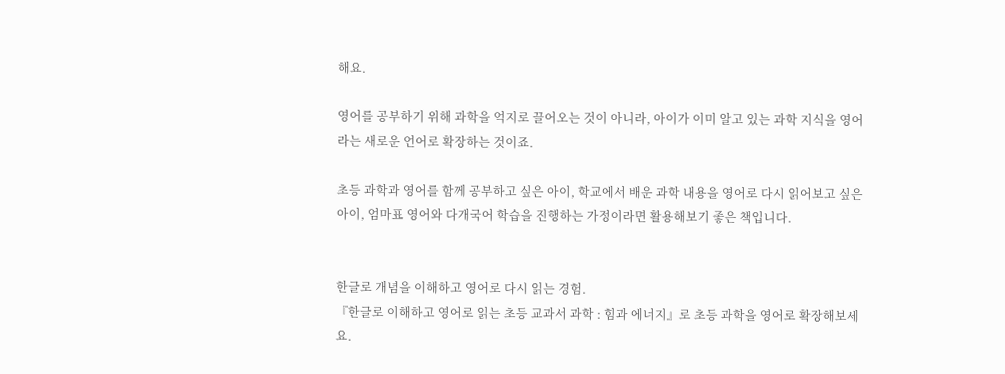해요.

영어를 공부하기 위해 과학을 억지로 끌어오는 것이 아니라, 아이가 이미 알고 있는 과학 지식을 영어라는 새로운 언어로 확장하는 것이죠.

초등 과학과 영어를 함께 공부하고 싶은 아이, 학교에서 배운 과학 내용을 영어로 다시 읽어보고 싶은 아이, 엄마표 영어와 다개국어 학습을 진행하는 가정이라면 활용해보기 좋은 책입니다.


한글로 개념을 이해하고 영어로 다시 읽는 경험.
『한글로 이해하고 영어로 읽는 초등 교과서 과학 : 힘과 에너지』로 초등 과학을 영어로 확장해보세요.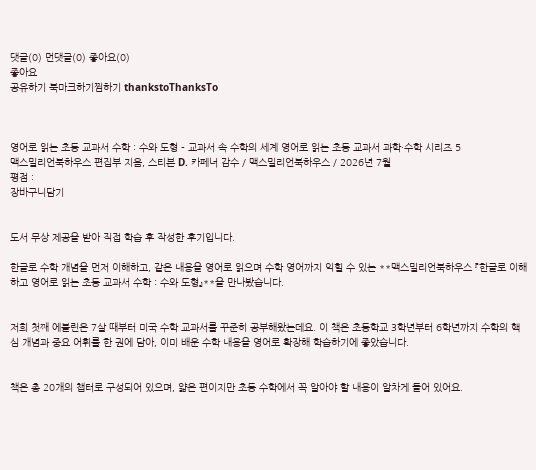댓글(0) 먼댓글(0) 좋아요(0)
좋아요
공유하기 북마크하기찜하기 thankstoThanksTo



영어로 읽는 초등 교과서 수학 : 수와 도형 - 교과서 속 수학의 세계 영어로 읽는 초등 교과서 과학·수학 시리즈 5
맥스밀리언북하우스 편집부 지음, 스티븐 D. 카페너 감수 / 맥스밀리언북하우스 / 2026년 7월
평점 :
장바구니담기


도서 무상 제공을 받아 직접 학습 후 작성한 후기입니다.

한글로 수학 개념을 먼저 이해하고, 같은 내용을 영어로 읽으며 수학 영어까지 익힐 수 있는 **맥스밀리언북하우스 『한글로 이해하고 영어로 읽는 초등 교과서 수학 : 수와 도형』**을 만나봤습니다.


저희 첫째 에블린은 7살 때부터 미국 수학 교과서를 꾸준히 공부해왔는데요. 이 책은 초등학교 3학년부터 6학년까지 수학의 핵심 개념과 중요 어휘를 한 권에 담아, 이미 배운 수학 내용을 영어로 확장해 학습하기에 좋았습니다.


책은 총 20개의 챕터로 구성되어 있으며, 얇은 편이지만 초등 수학에서 꼭 알아야 할 내용이 알차게 들어 있어요.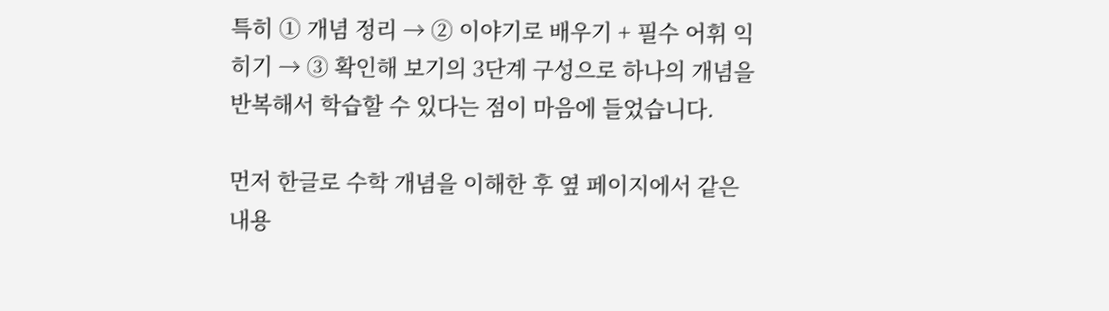특히 ① 개념 정리 → ② 이야기로 배우기 + 필수 어휘 익히기 → ③ 확인해 보기의 3단계 구성으로 하나의 개념을 반복해서 학습할 수 있다는 점이 마음에 들었습니다.

먼저 한글로 수학 개념을 이해한 후 옆 페이지에서 같은 내용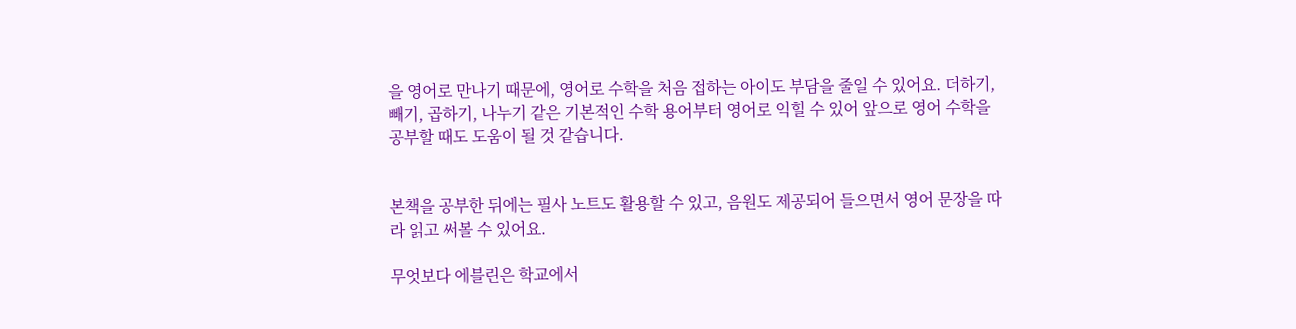을 영어로 만나기 때문에, 영어로 수학을 처음 접하는 아이도 부담을 줄일 수 있어요. 더하기, 빼기, 곱하기, 나누기 같은 기본적인 수학 용어부터 영어로 익힐 수 있어 앞으로 영어 수학을 공부할 때도 도움이 될 것 같습니다.


본책을 공부한 뒤에는 필사 노트도 활용할 수 있고, 음원도 제공되어 들으면서 영어 문장을 따라 읽고 써볼 수 있어요.

무엇보다 에블린은 학교에서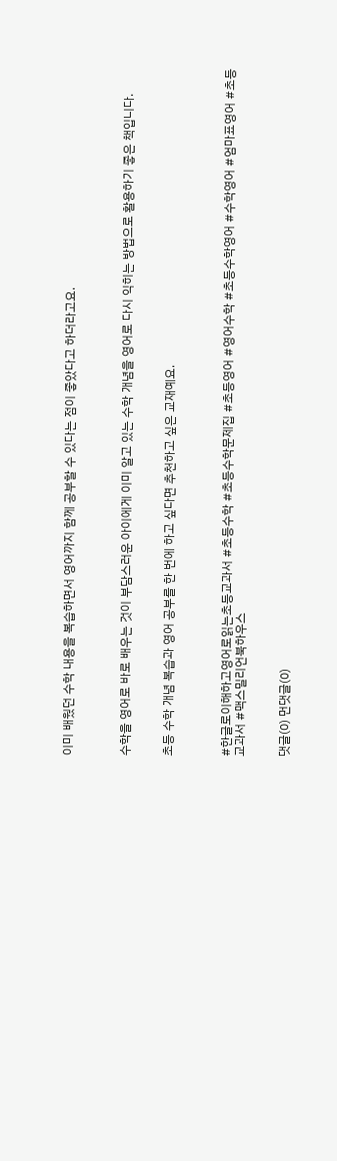이미 배웠던 수학 내용을 복습하면서 영어까지 함께 공부할 수 있다는 점이 좋았다고 하더라고요.



수학을 영어로 바로 배우는 것이 부담스러운 아이에게 이미 알고 있는 수학 개념을 영어로 다시 익히는 방법으로 활용하기 좋은 책입니다.


초등 수학 개념 복습과 영어 공부를 한 번에 하고 싶다면 추천하고 싶은 교재예요.



#한글로이해하고영어로읽는초등교과서 #초등수학 #초등수학문제집 #초등영어 #영어수학 #초등수학영어 #수학영어 #엄마표영어 #초등교과서 #맥스밀리언북하우스


댓글(0) 먼댓글(0)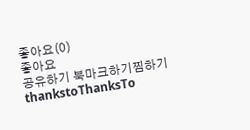좋아요(0)
좋아요
공유하기 북마크하기찜하기 thankstoThanksTo